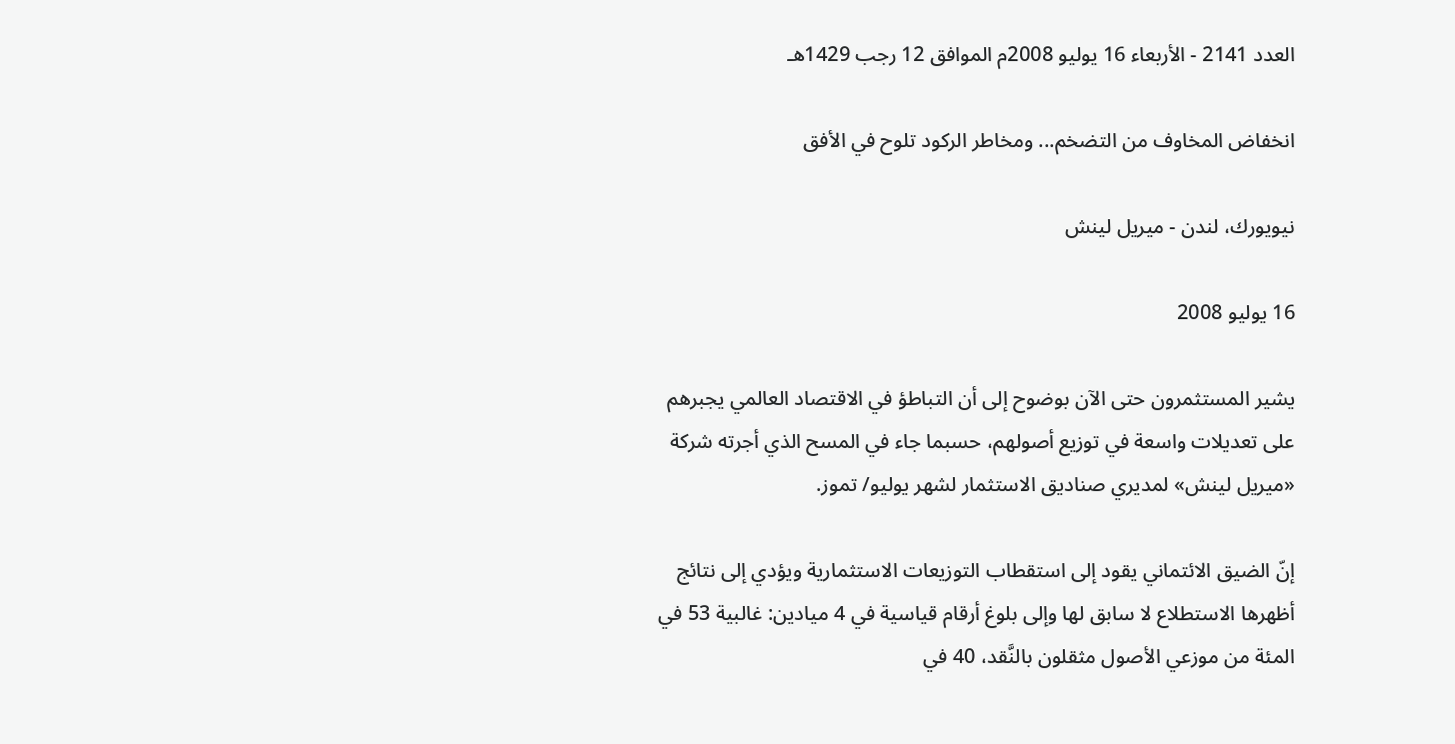العدد 2141 - الأربعاء 16 يوليو 2008م الموافق 12 رجب 1429هـ

انخفاض المخاوف من التضخم... ومخاطر الركود تلوح في الأفق

نيويورك، لندن - ميريل لينش

16 يوليو 2008

يشير المستثمرون حتى الآن بوضوح إلى أن التباطؤ في الاقتصاد العالمي يجبرهم على تعديلات واسعة في توزيع أصولهم، حسبما جاء في المسح الذي أجرته شركة «ميريل لينش» لمديري صناديق الاستثمار لشهر يوليو/ تموز.

إنّ الضيق الائتماني يقود إلى استقطاب التوزيعات الاستثمارية ويؤدي إلى نتائج أظهرها الاستطلاع لا سابق لها وإلى بلوغ أرقام قياسية في 4 ميادين: غالبية 53 في المئة من موزعي الأصول مثقلون بالنَّقد، 40 في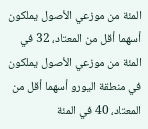المئة من موزعي الأصول يملكون أسهما أقل من المعتاد، 32 في المئة من موزعي الأصول يملكون في منطقة اليورو أسهما أقل من المعتاد، 40 في المئة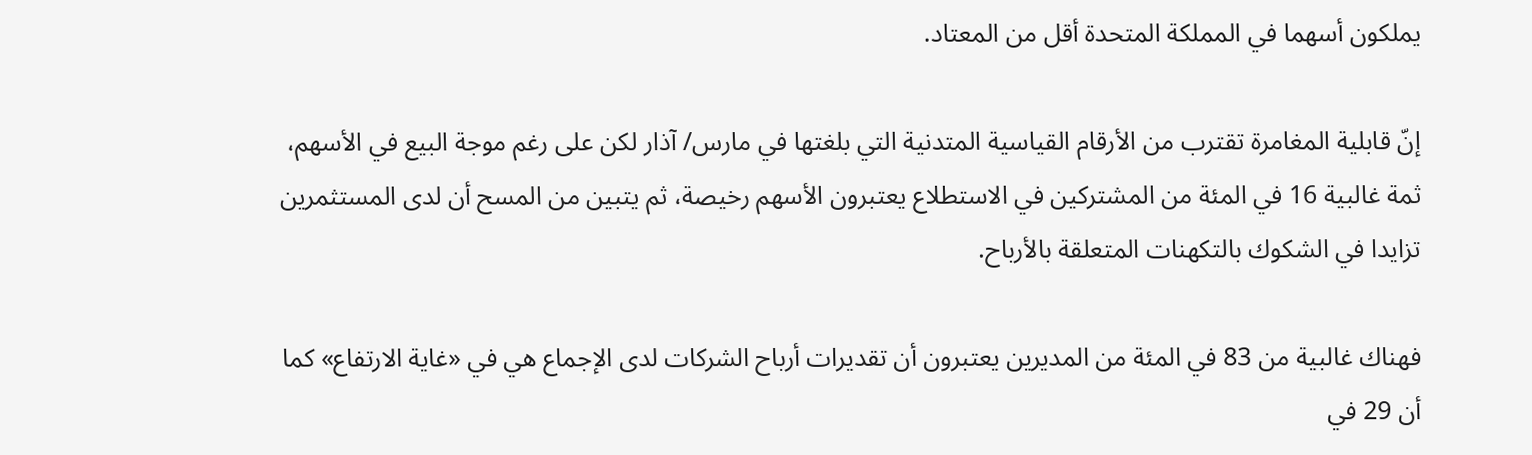يملكون أسهما في المملكة المتحدة أقل من المعتاد.

إنّ قابلية المغامرة تقترب من الأرقام القياسية المتدنية التي بلغتها في مارس/ آذار لكن على رغم موجة البيع في الأسهم، ثمة غالبية 16 في المئة من المشتركين في الاستطلاع يعتبرون الأسهم رخيصة، ثم يتبين من المسح أن لدى المستثمرين تزايدا في الشكوك بالتكهنات المتعلقة بالأرباح.

فهناك غالبية من 83 في المئة من المديرين يعتبرون أن تقديرات أرباح الشركات لدى الإجماع هي في «غاية الارتفاع» كما أن 29 في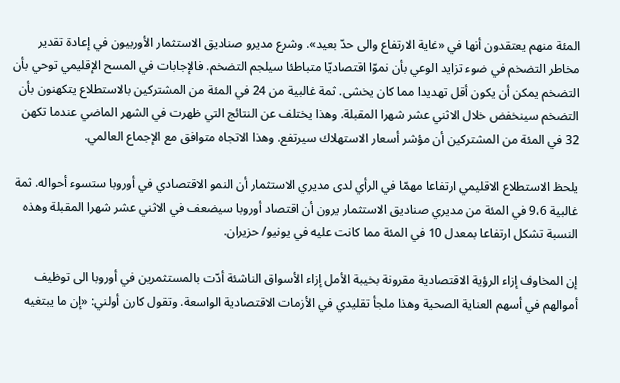المئة منهم يعتقدون أنها في «غاية الارتفاع والى حدّ بعيد». وشرع مديرو صناديق الاستثمار الأوربيون في إعادة تقدير مخاطر التضخم في ضوء تزايد الوعي بأن نموّا اقتصاديّا متباطئا سيلجم التضخم. فالإجابات في المسح الإقليمي توحي بأن التضخم يمكن أن يكون أقل تهديدا مما كان يخشى. ثمة غالبية من 24 في المئة من المشتركين بالاستطلاع يتكهنون بأن التضخم سينخفض خلال الاثني عشر شهرا المقبلة. وهذا يختلف عن النتائج التي ظهرت في الشهر الماضي عندما تكهن 32 في المئة من المشتركين أن مؤشر أسعار الاستهلاك سيرتفع. وهذا الاتجاه متوافق مع الإجماع العالمي.

يلحظ الاستطلاع الاقليمي ارتفاعا مهمّا في الرأي لدى مديري الاستثمار أن النمو الاقتصادي في أوروبا ستسوء أحواله. ثمة غالبية 9،6 في المئة من مديري صناديق الاستثمار يرون أن اقتصاد أوروبا سيضعف في الاثني عشر شهرا المقبلة وهذه النسبة تشكل ارتفاعا بمعدل 10 في المئة مما كانت عليه في يونيو/ حزيران.

إن المخاوف إزاء الرؤية الاقتصادية مقرونة بخيبة الأمل إزاء الأسواق الناشئة أدّت بالمستثمرين في أوروبا الى توظيف أموالهم في أسهم العناية الصحية وهذا ملجأ تقليدي في الأزمات الاقتصادية الواسعة. وتقول كارن أولني: «إن ما يبتغيه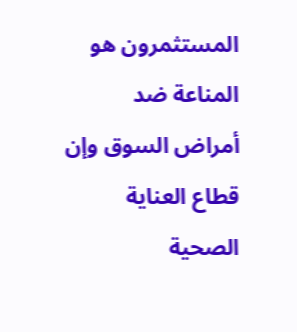المستثمرون هو المناعة ضد أمراض السوق وإن قطاع العناية الصحية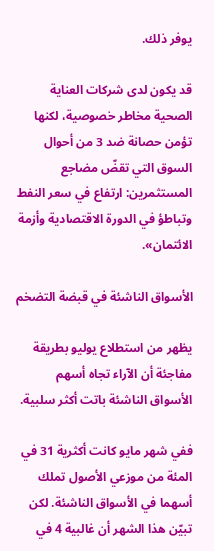يوفر ذلك.

قد يكون لدى شركات العناية الصحية مخاطر خصوصية، لكنها تؤمن حصانة ضد 3 من أحوال السوق التي تقضّ مضاجع المستثمرين: ارتفاع في سعر النفط وتباطؤ في الدورة الاقتصادية وأزمة الائتمان».

الأسواق الناشئة في قبضة التضخم

يظهر من استطلاع يوليو بطريقة مفاجئة أن الآراء تجاه أسهم الأسواق الناشئة باتت أكثر سلبية.

ففي شهر مايو كانت أكثرية 31 في المئة من موزعي الأصول تملك أسهما في الأسواق الناشئة. لكن تبيّن هذا الشهر أن غالبية 4 في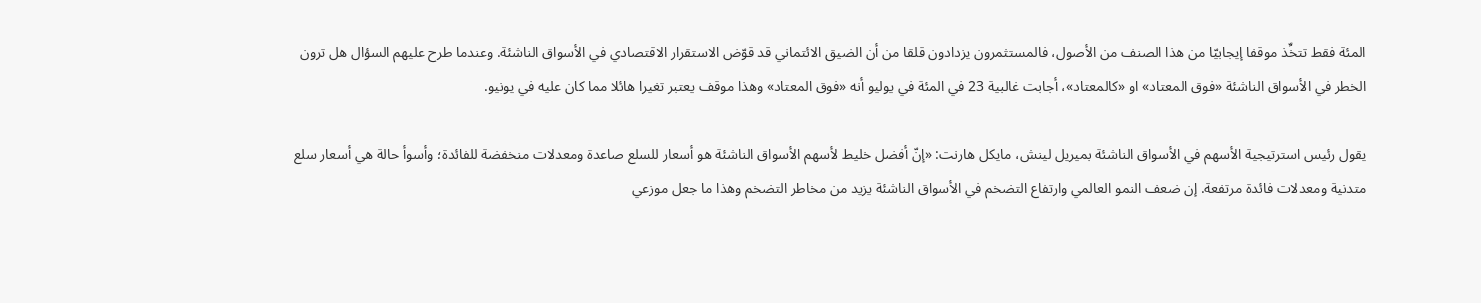المئة فقط تتخِّذ موقفا إيجابيّا من هذا الصنف من الأصول، فالمستثمرون يزدادون قلقا من أن الضيق الائتماني قد قوّض الاستقرار الاقتصادي في الأسواق الناشئة. وعندما طرح عليهم السؤال هل ترون الخطر في الأسواق الناشئة «فوق المعتاد» او «كالمعتاد»، أجابت غالبية 23 في المئة في يوليو أنه «فوق المعتاد» وهذا موقف يعتبر تغيرا هائلا مما كان عليه في يونيو.

يقول رئيس استرتيجية الأسهم في الأسواق الناشئة بميريل لينش، مايكل هارنت: «إنّ أفضل خليط لأسهم الأسواق الناشئة هو أسعار للسلع صاعدة ومعدلات منخفضة للفائدة؛ وأسوأ حالة هي أسعار سلع متدنية ومعدلات فائدة مرتفعة. إن ضعف النمو العالمي وارتفاع التضخم في الأسواق الناشئة يزيد من مخاطر التضخم وهذا ما جعل موزعي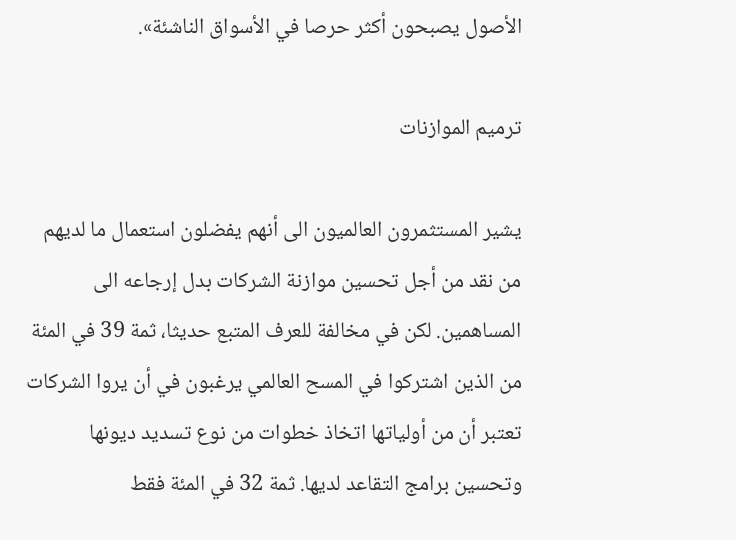الأصول يصبحون أكثر حرصا في الأسواق الناشئة».

ترميم الموازنات

يشير المستثمرون العالميون الى أنهم يفضلون استعمال ما لديهم من نقد من أجل تحسين موازنة الشركات بدل إرجاعه الى المساهمين. لكن في مخالفة للعرف المتبع حديثا، ثمة 39 في المئة من الذين اشتركوا في المسح العالمي يرغبون في أن يروا الشركات تعتبر أن من أولياتها اتخاذ خطوات من نوع تسديد ديونها وتحسين برامج التقاعد لديها. ثمة 32 في المئة فقط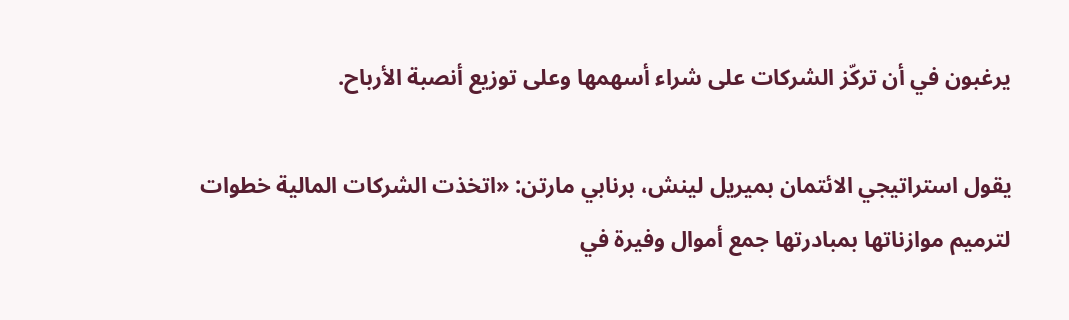يرغبون في أن تركّز الشركات على شراء أسهمها وعلى توزيع أنصبة الأرباح.

يقول استراتيجي الائتمان بميريل لينش، برنابي مارتن: «اتخذت الشركات المالية خطوات لترميم موازناتها بمبادرتها جمع أموال وفيرة في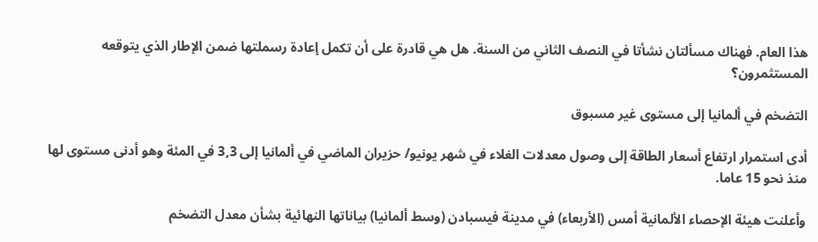هذا العام. فهناك مسألتان نشأتا في النصف الثاني من السنة. هل هي قادرة على أن تكمل إعادة رسملتها ضمن الإطار الذي يتوقعه المستثمرون؟

التضخم في ألمانيا إلى مستوى غير مسبوق

أدى استمرار ارتفاع أسعار الطاقة إلى وصول معدلات الغلاء في شهر يونيو/ حزيران الماضي في ألمانيا إلى 3,3 في المئة وهو أدنى مستوى لها منذ نحو 15 عاما.

وأعلنت هيئة الإحصاء الألمانية أمس (الأربعاء) في مدينة فيسبادن (وسط ألمانيا) بياناتها النهائية بشأن معدل التضخم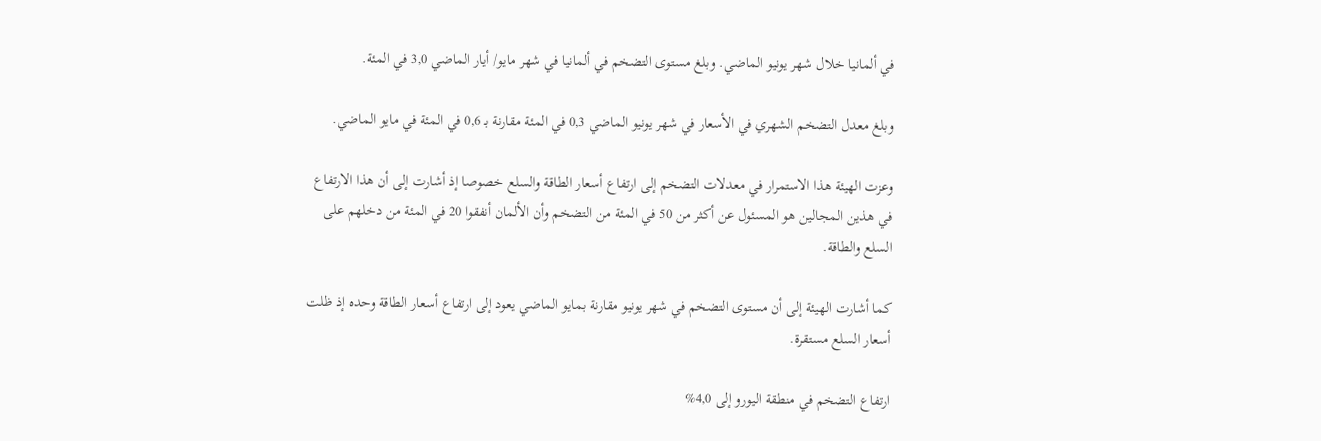في ألمانيا خلال شهر يونيو الماضي. وبلغ مستوى التضخم في ألمانيا في شهر مايو/ أيار الماضي 3,0 في المئة.

وبلغ معدل التضخم الشهري في الأسعار في شهر يونيو الماضي 0,3 في المئة مقارنة بـ 0,6 في المئة في مايو الماضي.

وعزت الهيئة هذا الاستمرار في معدلات التضخم إلى ارتفاع أسعار الطاقة والسلع خصوصا إذ أشارت إلى أن هذا الارتفاع في هذين المجالين هو المسئول عن أكثر من 50 في المئة من التضخم وأن الألمان أنفقوا 20 في المئة من دخلهم على السلع والطاقة.

كما أشارت الهيئة إلى أن مستوى التضخم في شهر يونيو مقارنة بمايو الماضي يعود إلى ارتفاع أسعار الطاقة وحده إذ ظلت أسعار السلع مستقرة.

ارتفاع التضخم في منطقة اليورو إلى 4,0%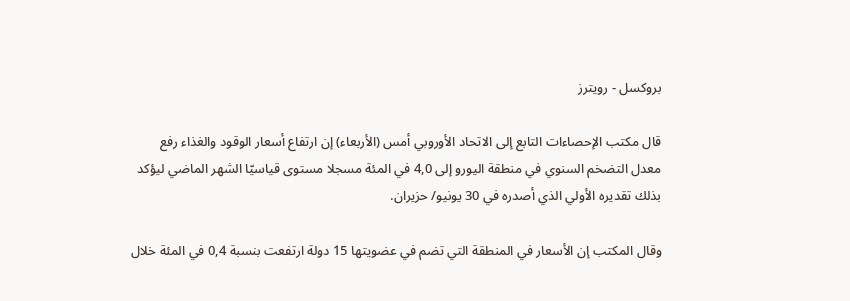بروكسل - رويترز

قال مكتب الإحصاءات التابع إلى الاتحاد الأوروبي أمس (الأربعاء) إن ارتفاع أسعار الوقود والغذاء رفع معدل التضخم السنوي في منطقة اليورو إلى 4,0 في المئة مسجلا مستوى قياسيّا الشهر الماضي ليؤكد بذلك تقديره الأولي الذي أصدره في 30 يونيو/ حزيران.

وقال المكتب إن الأسعار في المنطقة التي تضم في عضويتها 15 دولة ارتفعت بنسبة 0,4 في المئة خلال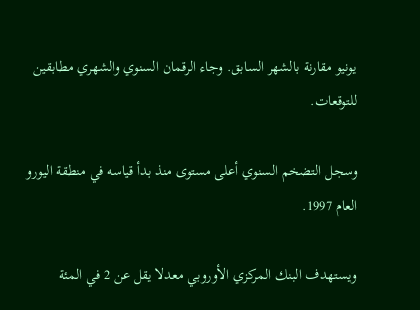يونيو مقارنة بالشهر السابق. وجاء الرقمان السنوي والشهري مطابقين للتوقعات.

وسجل التضخم السنوي أعلى مستوى منذ بدأ قياسه في منطقة اليورو العام 1997.

ويستهدف البنك المركزي الأوروبي معدلا يقل عن 2 في المئة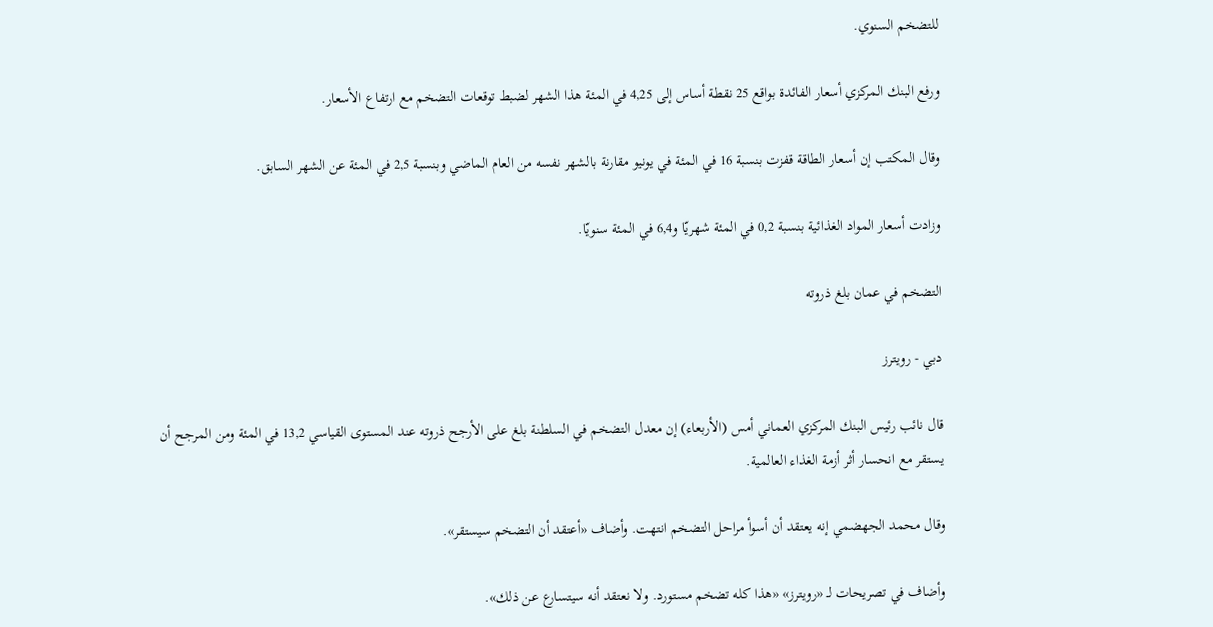للتضخم السنوي.

ورفع البنك المركزي أسعار الفائدة بواقع 25 نقطة أساس إلى 4,25 في المئة هذا الشهر لضبط توقعات التضخم مع ارتفاع الأسعار.

وقال المكتب إن أسعار الطاقة قفزت بنسبة 16 في المئة في يونيو مقارنة بالشهر نفسه من العام الماضي وبنسبة 2,5 في المئة عن الشهر السابق.

وزادت أسعار المواد الغذائية بنسبة 0,2 في المئة شهريّا و6,4 في المئة سنويّا.

التضخم في عمان بلغ ذروته

دبي - رويترز

قال نائب رئيس البنك المركزي العماني أمس (الأربعاء) إن معدل التضخم في السلطنة بلغ على الأرجح ذروته عند المستوى القياسي 13,2 في المئة ومن المرجح أن يستقر مع انحسار أثر أزمة الغذاء العالمية.

وقال محمد الجهضمي إنه يعتقد أن أسوأ مراحل التضخم انتهت. وأضاف «أعتقد أن التضخم سيستقر».

وأضاف في تصريحات لـ «رويترز» «هذا كله تضخم مستورد. ولا نعتقد أنه سيتسارع عن ذلك».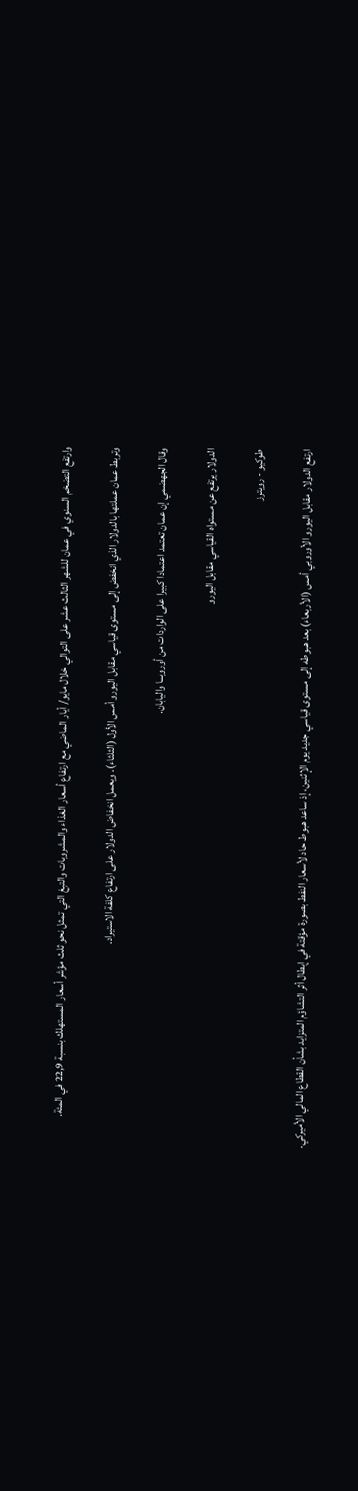وارتفع التضخم السنوي في عمان للشهر الثالث عشر على التوالي خلال مايو/ أيار الماضي مع ارتفاع أسعار الغذاء والمشروبات والتبغ التي تمثل نحو ثلث مؤشر أسعار المستهلك بنسبة 22,9 في المئة.

وتربط عمان عملتها بالدولار الذي انخفض إلى مستوى قياسي مقابل اليورو أمس الأول (الثلثاء). ويعمل انخفاض الدولار على ارتفاع كلفة الاستيراد.

وقال الجهضمي إن عمان تعتمد اعتمادا كبيرا على الواردات من أوروبــا واليابان.

الدولار يرتفع عن مستواه القياسي مقابل اليورو

طوكيو - رويترز

ارتفع الدولار مقابل اليورو الأوروبي أمس (الأربعاء) بعد هبوطه إلى مستوى قياسي جديد يوم الإثنين، إذ ساعد هبوط حاد لأسعار النفط بصورة مؤقتة في إبطال أثر التشاؤم المتزايد بشأن القطاع المالي الأميركي.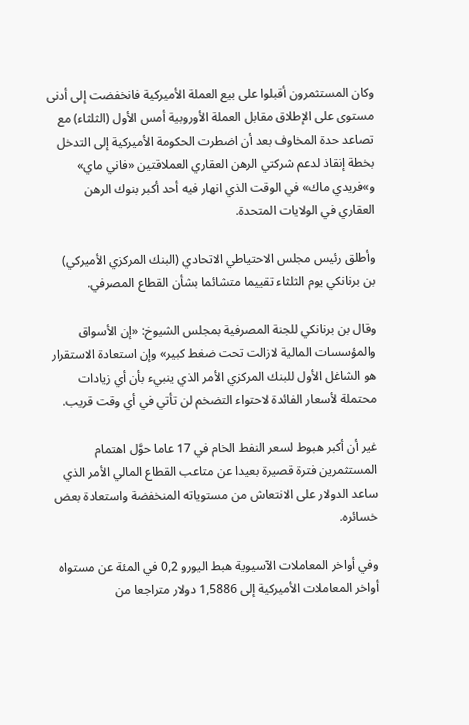وكان المستثمرون أقبلوا على بيع العملة الأميركية فانخفضت إلى أدنى مستوى على الإطلاق مقابل العملة الأوروبية أمس الأول (الثلثاء) مع تصاعد حدة المخاوف بعد أن اضطرت الحكومة الأميركية إلى التدخل بخطة إنقاذ لدعم شركتي الرهن العقاري العملاقتين «فاني ماي» و»فريدي ماك» في الوقت الذي انهار فيه أحد أكبر بنوك الرهن العقاري في الولايات المتحدة.

وأطلق رئيس مجلس الاحتياطي الاتحادي (البنك المركزي الأميركي) بن برنانكي يوم الثلثاء تقييما متشائما بشأن القطاع المصرفي.

وقال بن برنانكي للجنة المصرفية بمجلس الشيوخ: «إن الأسواق والمؤسسات المالية لازالت تحت ضغط كبير» وإن استعادة الاستقرار هو الشاغل الأول للبنك المركزي الأمر الذي ينبيء بأن أي زيادات محتملة لأسعار الفائدة لاحتواء التضخم لن تأتي في أي وقت قريب.

غير أن أكبر هبوط لسعر النفط الخام في 17 عاما حوَّل اهتمام المستثمرين فترة قصيرة بعيدا عن متاعب القطاع المالي الأمر الذي ساعد الدولار على الانتعاش من مستوياته المنخفضة واستعادة بعض خسائره.

وفي أواخر المعاملات الآسيوية هبط اليورو 0,2 في المئة عن مستواه أواخر المعاملات الأميركية إلى 1,5886 دولار متراجعا من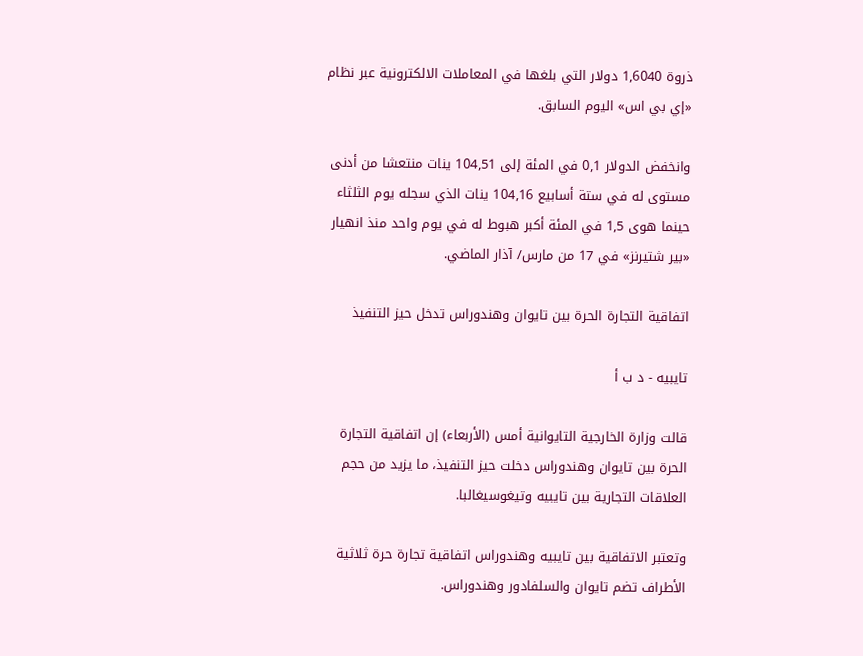ذروة 1,6040 دولار التي بلغها في المعاملات الالكترونية عبر نظام «إي بي اس» اليوم السابق.

وانخفض الدولار 0,1 في المئة إلى 104,51 ينات منتعشا من أدنى مستوى له في ستة أسابيع 104,16 ينات الذي سجله يوم الثلثاء حينما هوى 1,5 في المئة أكبر هبوط له في يوم واحد منذ انهيار «بير شتيرنز» في 17 من مارس/ آذار الماضي.

اتفاقية التجارة الحرة بين تايوان وهندوراس تدخل حيز التنفيذ

تايبيه - د ب أ

قالت وزارة الخارجية التايوانية أمس (الأربعاء) إن اتفاقية التجارة الحرة بين تايوان وهندوراس دخلت حيز التنفيذ، ما يزيد من حجم العلاقات التجارية بين تايبيه وتيغوسيغالبا.

وتعتبر الاتفاقية بين تايبيه وهندوراس اتفاقية تجارة حرة ثلاثية الأطراف تضم تايوان والسلفادور وهندوراس.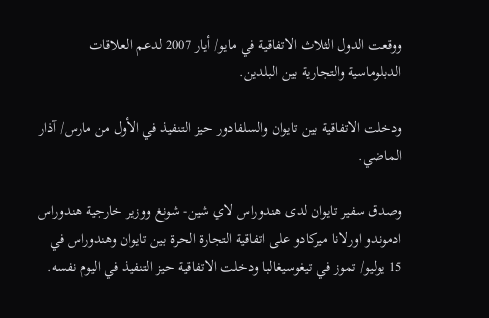ووقعت الدول الثلاث الاتفاقية في مايو/ أيار 2007 لدعم العلاقات الدبلوماسية والتجارية بين البلدين.

ودخلت الاتفاقية بين تايوان والسلفادور حيز التنفيذ في الأول من مارس/ آذار الماضي.

وصدق سفير تايوان لدى هندوراس لاي شين- شونغ ووزير خارجية هندوراس ادموندو اورلانا ميركادو على اتفاقية التجارة الحرة بين تايوان وهندوراس في 15 يوليو/ تموز في تيغوسيغالبا ودخلت الاتفاقية حيز التنفيذ في اليوم نفسه.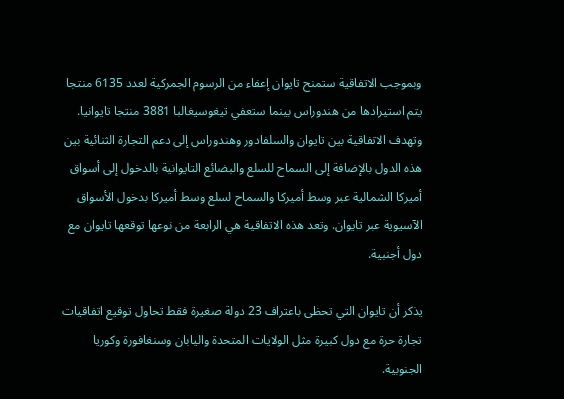وبموجب الاتفاقية ستمنح تايوان إعفاء من الرسوم الجمركية لعدد 6135 منتجا يتم استيرادها من هندوراس بينما ستعفي تيغوسيغالبا 3881 منتجا تايوانيا. وتهدف الاتفاقية بين تايوان والسلفادور وهندوراس إلى دعم التجارة الثنائية بين هذه الدول بالإضافة إلى السماح للسلع والبضائع التايوانية بالدخول إلى أسواق أميركا الشمالية عبر وسط أميركا والسماح لسلع وسط أميركا بدخول الأسواق الآسيوية عبر تايوان. وتعد هذه الاتفاقية هي الرابعة من نوعها توقعها تايوان مع دول أجنبية.

يذكر أن تايوان التي تحظى باعتراف 23 دولة صغيرة فقط تحاول توقيع اتفاقيات تجارة حرة مع دول كبيرة مثل الولايات المتحدة واليابان وسنغافورة وكوريا الجنوبية.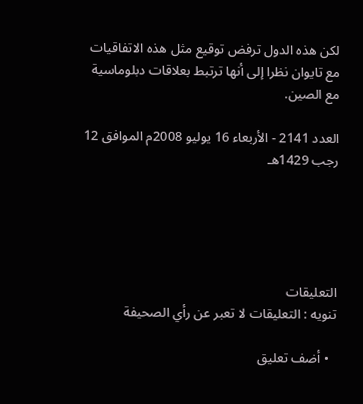لكن هذه الدول ترفض توقيع مثل هذه الاتفاقيات مع تايوان نظرا إلى أنها ترتبط بعلاقات دبلوماسية مع الصين.

العدد 2141 - الأربعاء 16 يوليو 2008م الموافق 12 رجب 1429هـ





التعليقات
تنويه : التعليقات لا تعبر عن رأي الصحيفة

  • أضف تعليق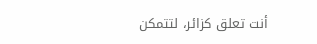أنت تعلق كزائر، لتتمكن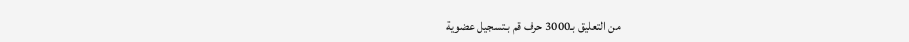من التعليق بـ3000 حرف قم بـتسجيل عضوية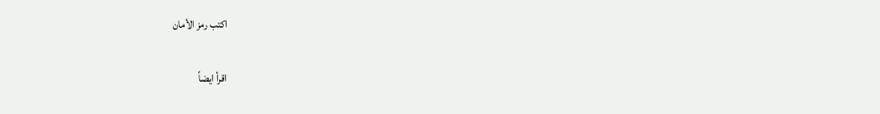اكتب رمز الأمان

اقرأ ايضاً